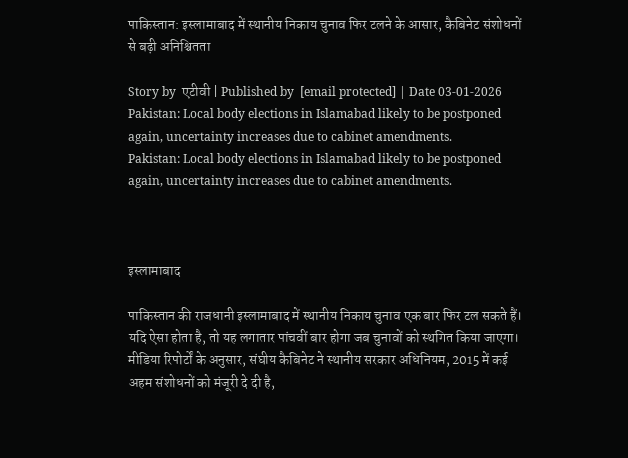पाकिस्तान: इस्लामाबाद में स्थानीय निकाय चुनाव फिर टलने के आसार, कैबिनेट संशोधनों से बढ़ी अनिश्चितता

Story by  एटीवी | Published by  [email protected] | Date 03-01-2026
Pakistan: Local body elections in Islamabad likely to be postponed again, uncertainty increases due to cabinet amendments.
Pakistan: Local body elections in Islamabad likely to be postponed again, uncertainty increases due to cabinet amendments.



इस्लामाबाद

पाकिस्तान की राजधानी इस्लामाबाद में स्थानीय निकाय चुनाव एक बार फिर टल सकते हैं। यदि ऐसा होता है, तो यह लगातार पांचवीं बार होगा जब चुनावों को स्थगित किया जाएगा। मीडिया रिपोर्टों के अनुसार, संघीय कैबिनेट ने स्थानीय सरकार अधिनियम, 2015 में कई अहम संशोधनों को मंजूरी दे दी है,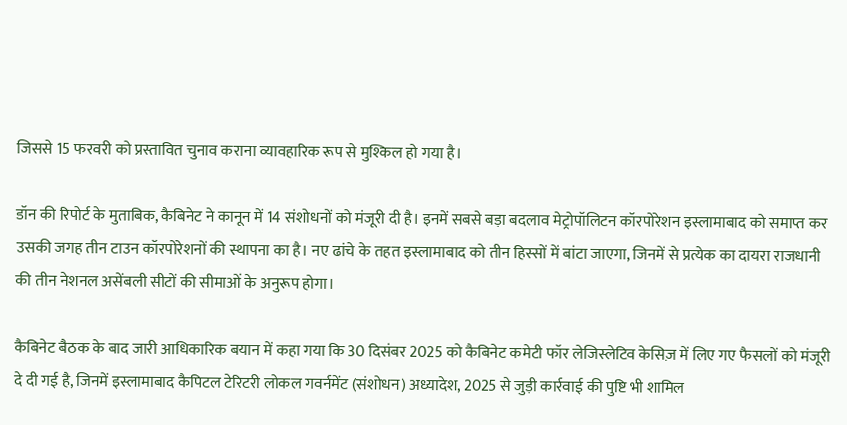जिससे 15 फरवरी को प्रस्तावित चुनाव कराना व्यावहारिक रूप से मुश्किल हो गया है।

डॉन की रिपोर्ट के मुताबिक, कैबिनेट ने कानून में 14 संशोधनों को मंजूरी दी है। इनमें सबसे बड़ा बदलाव मेट्रोपॉलिटन कॉरपोरेशन इस्लामाबाद को समाप्त कर उसकी जगह तीन टाउन कॉरपोरेशनों की स्थापना का है। नए ढांचे के तहत इस्लामाबाद को तीन हिस्सों में बांटा जाएगा, जिनमें से प्रत्येक का दायरा राजधानी की तीन नेशनल असेंबली सीटों की सीमाओं के अनुरूप होगा।

कैबिनेट बैठक के बाद जारी आधिकारिक बयान में कहा गया कि 30 दिसंबर 2025 को कैबिनेट कमेटी फॉर लेजिस्लेटिव केसिज़ में लिए गए फैसलों को मंजूरी दे दी गई है, जिनमें इस्लामाबाद कैपिटल टेरिटरी लोकल गवर्नमेंट (संशोधन) अध्यादेश, 2025 से जुड़ी कार्रवाई की पुष्टि भी शामिल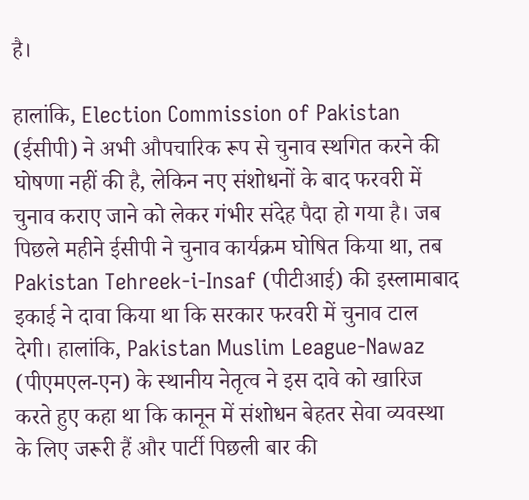है।

हालांकि, Election Commission of Pakistan (ईसीपी) ने अभी औपचारिक रूप से चुनाव स्थगित करने की घोषणा नहीं की है, लेकिन नए संशोधनों के बाद फरवरी में चुनाव कराए जाने को लेकर गंभीर संदेह पैदा हो गया है। जब पिछले महीने ईसीपी ने चुनाव कार्यक्रम घोषित किया था, तब Pakistan Tehreek-i-Insaf (पीटीआई) की इस्लामाबाद इकाई ने दावा किया था कि सरकार फरवरी में चुनाव टाल देगी। हालांकि, Pakistan Muslim League-Nawaz (पीएमएल-एन) के स्थानीय नेतृत्व ने इस दावे को खारिज करते हुए कहा था कि कानून में संशोधन बेहतर सेवा व्यवस्था के लिए जरूरी हैं और पार्टी पिछली बार की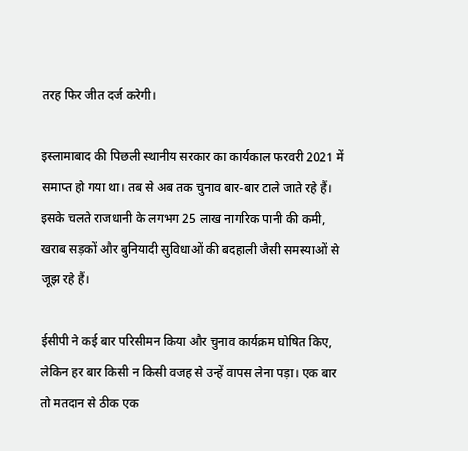तरह फिर जीत दर्ज करेगी।

इस्लामाबाद की पिछली स्थानीय सरकार का कार्यकाल फरवरी 2021 में समाप्त हो गया था। तब से अब तक चुनाव बार-बार टाले जाते रहे हैं। इसके चलते राजधानी के लगभग 25 लाख नागरिक पानी की कमी, खराब सड़कों और बुनियादी सुविधाओं की बदहाली जैसी समस्याओं से जूझ रहे हैं।

ईसीपी ने कई बार परिसीमन किया और चुनाव कार्यक्रम घोषित किए, लेकिन हर बार किसी न किसी वजह से उन्हें वापस लेना पड़ा। एक बार तो मतदान से ठीक एक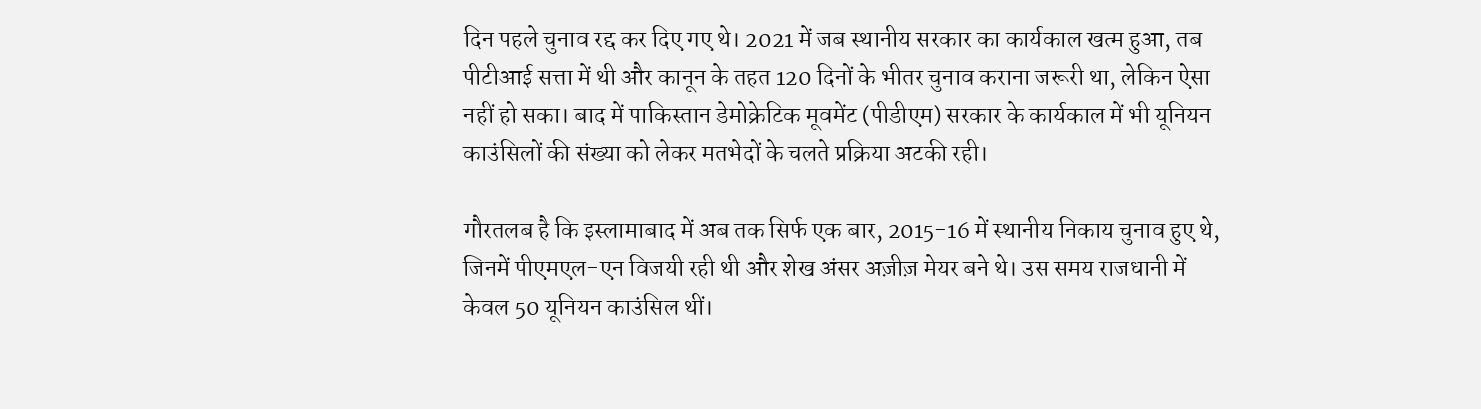दिन पहले चुनाव रद्द कर दिए गए थे। 2021 में जब स्थानीय सरकार का कार्यकाल खत्म हुआ, तब पीटीआई सत्ता में थी और कानून के तहत 120 दिनों के भीतर चुनाव कराना जरूरी था, लेकिन ऐसा नहीं हो सका। बाद में पाकिस्तान डेमोक्रेटिक मूवमेंट (पीडीएम) सरकार के कार्यकाल में भी यूनियन काउंसिलों की संख्या को लेकर मतभेदों के चलते प्रक्रिया अटकी रही।

गौरतलब है कि इस्लामाबाद में अब तक सिर्फ एक बार, 2015-16 में स्थानीय निकाय चुनाव हुए थे, जिनमें पीएमएल-एन विजयी रही थी और शेख अंसर अज़ीज़ मेयर बने थे। उस समय राजधानी में केवल 50 यूनियन काउंसिल थीं।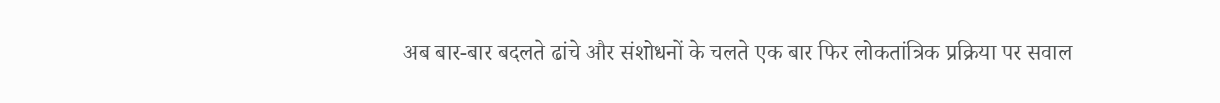अब बार-बार बदलते ढांचे और संशोधनों के चलते एक बार फिर लोकतांत्रिक प्रक्रिया पर सवाल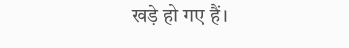खड़े हो गए हैं।